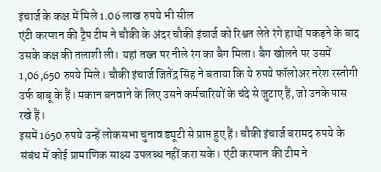इंचार्ज के कक्ष में मिले 1.06 लाख रुपये भी सील
एंटी करप्शन की ट्रैप टीम ने चौकी के अंदर चौकी इंचार्ज को रिश्वत लेते रंगे हाथों पकड़ने के बाद उसके कक्ष की तलाशी ली। यहां तख्त पर नीले रंग का बैग मिला। बैग खोलने पर उसमें 1,06,650 रुपये मिले। चौकी इंचार्ज जितेंद्र सिंह ने बताया कि ये रुपये फॉलोअर नरेश रस्तोगी उर्फ बाबू के हैं। मकान बनवाने के लिए उसने कर्मचारियों के चंदे से जुटाए हैं, जो उनके पास रखे हैं।
इसमें 1650 रुपये उन्हें लोकसभा चुनाव ड्यूटी से प्राप्त हुए हैं। चौकी इंचार्ज बरामद रुपये के संबंध में कोई प्रामाणिक साक्ष्य उपलब्ध नहीं करा सके। एंटी करप्शन की टीम ने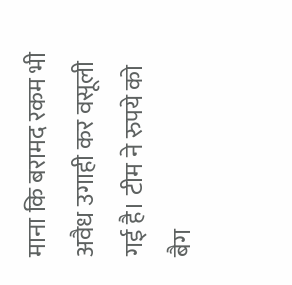माना कि बरामद रकम भी अवैध उगाही कर वसूली गई है। टीम ने रुपये को बैग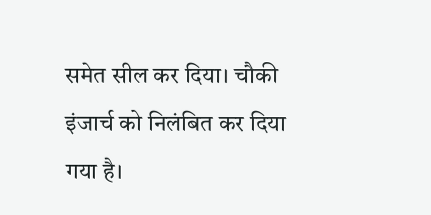समेत सील कर दिया। चौकी इंजार्च को निलंबित कर दिया गया है।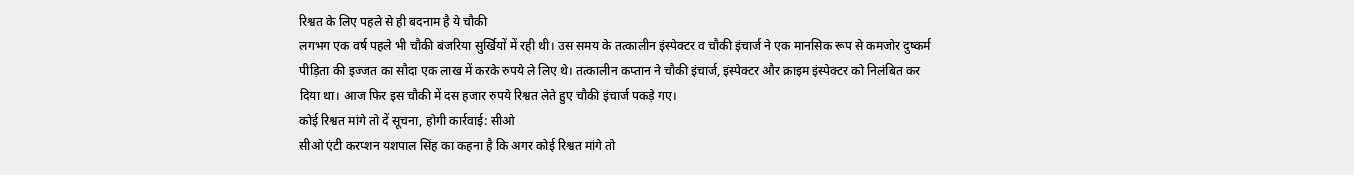रिश्वत के लिए पहले से ही बदनाम है ये चौकी
लगभग एक वर्ष पहले भी चौकी बंजरिया सुर्खियों में रही थी। उस समय के तत्कालीन इंस्पेक्टर व चौकी इंचार्ज ने एक मानसिक रूप से कमजोर दुष्कर्म पीड़िता की इज्जत का सौदा एक लाख में करके रुपये ले लिए थे। तत्कालीन कप्तान ने चौकी इंचार्ज, इंस्पेक्टर और क्राइम इंस्पेक्टर को निलंबित कर दिया था। आज फिर इस चौकी में दस हजार रुपये रिश्वत लेते हुए चौकी इंचार्ज पकड़े गए।
कोई रिश्वत मांगे तो दें सूचना, होगी कार्रवाई: सीओ
सीओ एंटी करप्शन यशपाल सिंह का कहना है कि अगर कोई रिश्वत मांगे तो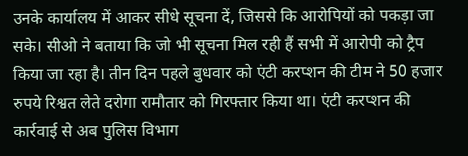उनके कार्यालय में आकर सीधे सूचना दें, जिससे कि आरोपियों को पकड़ा जा सके। सीओ ने बताया कि जो भी सूचना मिल रही हैं सभी में आरोपी को ट्रैप किया जा रहा है। तीन दिन पहले बुधवार को एंटी करप्शन की टीम ने 50 हजार रुपये रिश्वत लेते दरोगा रामौतार को गिरफ्तार किया था। एंटी करप्शन की कार्रवाई से अब पुलिस विभाग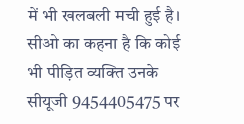में भी खलबली मची हुई है। सीओ का कहना है कि कोई भी पीड़ित व्यक्ति उनके सीयूजी 9454405475 पर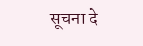सूचना दे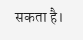सकता है।